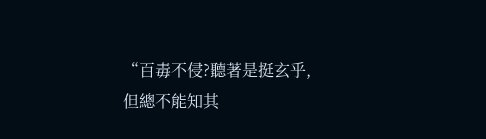“百毒不侵?聽著是挺玄乎,但總不能知其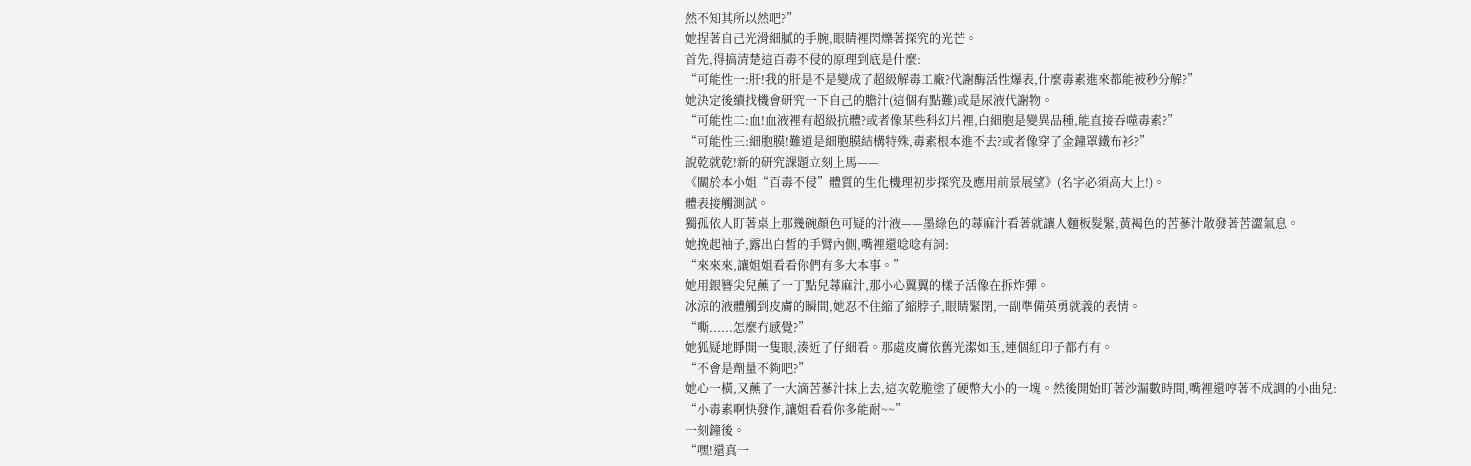然不知其所以然吧?”
她捏著自己光滑細膩的手腕,眼睛裡閃爍著探究的光芒。
首先,得搞清楚這百毒不侵的原理到底是什麼:
“可能性一:肝!我的肝是不是變成了超級解毒工廠?代謝酶活性爆表,什麼毒素進來都能被秒分解?”
她決定後續找機會研究一下自己的膽汁(這個有點難)或是尿液代謝物。
“可能性二:血!血液裡有超級抗體?或者像某些科幻片裡,白細胞是變異品種,能直接吞噬毒素?”
“可能性三:細胞膜!難道是細胞膜結構特殊,毒素根本進不去?或者像穿了金鐘罩鐵布衫?”
說乾就乾!新的研究課題立刻上馬——
《關於本小姐“百毒不侵”體質的生化機理初步探究及應用前景展望》(名字必須高大上!)。
體表接觸測試。
獨孤依人盯著桌上那幾碗顏色可疑的汁液——墨綠色的蕁麻汁看著就讓人麵板髮緊,黃褐色的苦蔘汁散發著苦澀氣息。
她挽起袖子,露出白皙的手臂內側,嘴裡還唸唸有詞:
“來來來,讓姐姐看看你們有多大本事。”
她用銀簪尖兒蘸了一丁點兒蕁麻汁,那小心翼翼的樣子活像在拆炸彈。
冰涼的液體觸到皮膚的瞬間,她忍不住縮了縮脖子,眼睛緊閉,一副準備英勇就義的表情。
“嘶......怎麼冇感覺?”
她狐疑地睜開一隻眼,湊近了仔細看。那處皮膚依舊光潔如玉,連個紅印子都冇有。
“不會是劑量不夠吧?”
她心一橫,又蘸了一大滴苦蔘汁抹上去,這次乾脆塗了硬幣大小的一塊。然後開始盯著沙漏數時間,嘴裡還哼著不成調的小曲兒:
“小毒素啊快發作,讓姐看看你多能耐~~”
一刻鐘後。
“嘿!還真一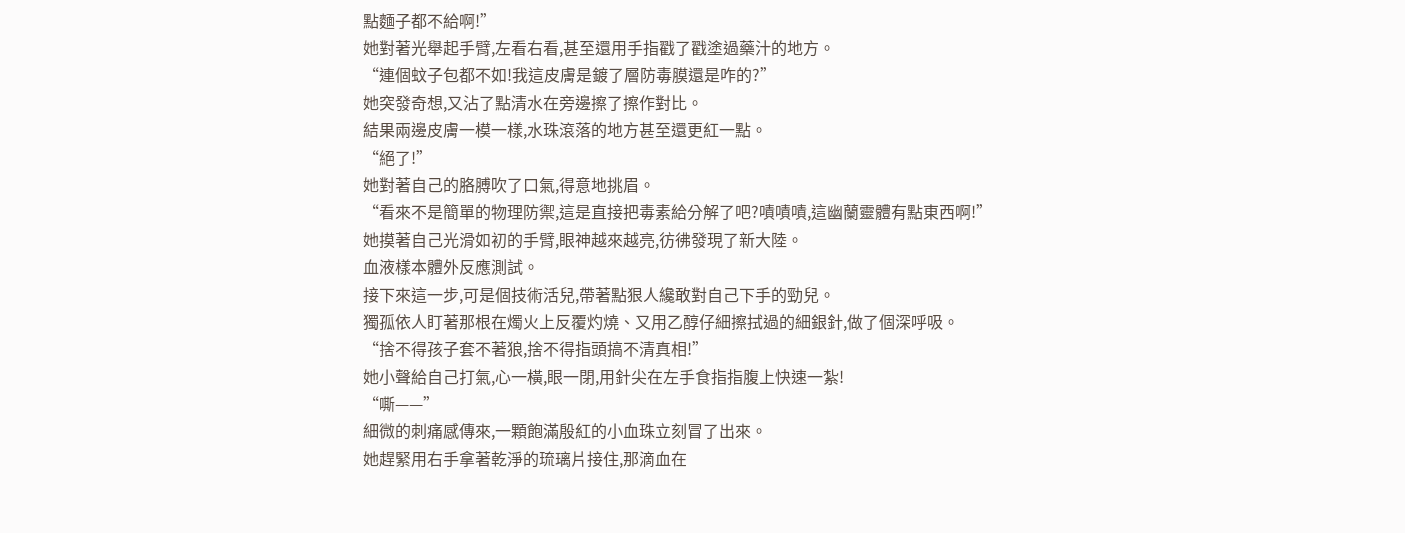點麵子都不給啊!”
她對著光舉起手臂,左看右看,甚至還用手指戳了戳塗過藥汁的地方。
“連個蚊子包都不如!我這皮膚是鍍了層防毒膜還是咋的?”
她突發奇想,又沾了點清水在旁邊擦了擦作對比。
結果兩邊皮膚一模一樣,水珠滾落的地方甚至還更紅一點。
“絕了!”
她對著自己的胳膊吹了口氣,得意地挑眉。
“看來不是簡單的物理防禦,這是直接把毒素給分解了吧?嘖嘖嘖,這幽蘭靈體有點東西啊!”
她摸著自己光滑如初的手臂,眼神越來越亮,彷彿發現了新大陸。
血液樣本體外反應測試。
接下來這一步,可是個技術活兒,帶著點狠人纔敢對自己下手的勁兒。
獨孤依人盯著那根在燭火上反覆灼燒、又用乙醇仔細擦拭過的細銀針,做了個深呼吸。
“捨不得孩子套不著狼,捨不得指頭搞不清真相!”
她小聲給自己打氣,心一橫,眼一閉,用針尖在左手食指指腹上快速一紮!
“嘶——”
細微的刺痛感傳來,一顆飽滿殷紅的小血珠立刻冒了出來。
她趕緊用右手拿著乾淨的琉璃片接住,那滴血在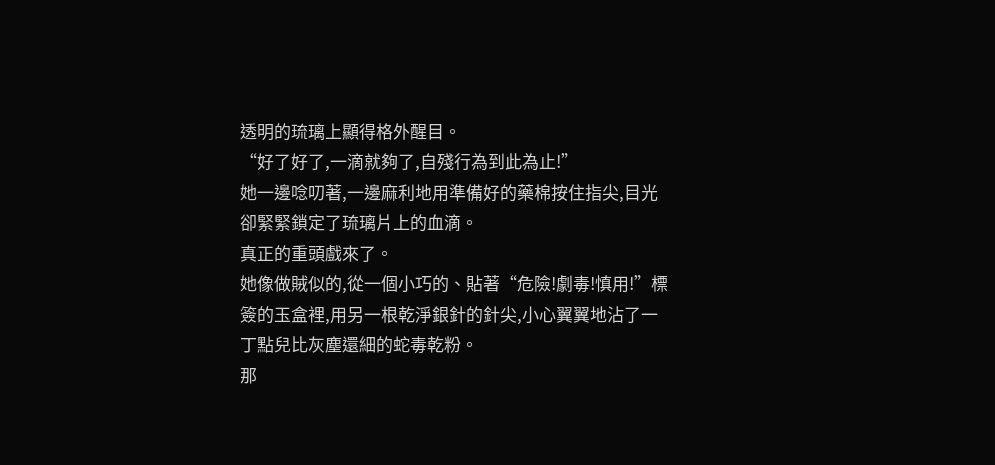透明的琉璃上顯得格外醒目。
“好了好了,一滴就夠了,自殘行為到此為止!”
她一邊唸叨著,一邊麻利地用準備好的藥棉按住指尖,目光卻緊緊鎖定了琉璃片上的血滴。
真正的重頭戲來了。
她像做賊似的,從一個小巧的、貼著“危險!劇毒!慎用!”標簽的玉盒裡,用另一根乾淨銀針的針尖,小心翼翼地沾了一丁點兒比灰塵還細的蛇毒乾粉。
那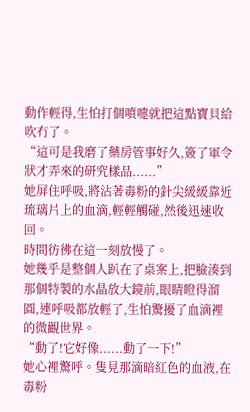動作輕得,生怕打個噴嚏就把這點寶貝給吹冇了。
“這可是我磨了藥房管事好久,簽了軍令狀才弄來的研究樣品......”
她屏住呼吸,將沾著毒粉的針尖緩緩靠近琉璃片上的血滴,輕輕觸碰,然後迅速收回。
時間彷彿在這一刻放慢了。
她幾乎是整個人趴在了桌案上,把臉湊到那個特製的水晶放大鏡前,眼睛瞪得溜圓,連呼吸都放輕了,生怕驚擾了血滴裡的微觀世界。
“動了!它好像......動了一下!”
她心裡驚呼。隻見那滴暗紅色的血液,在毒粉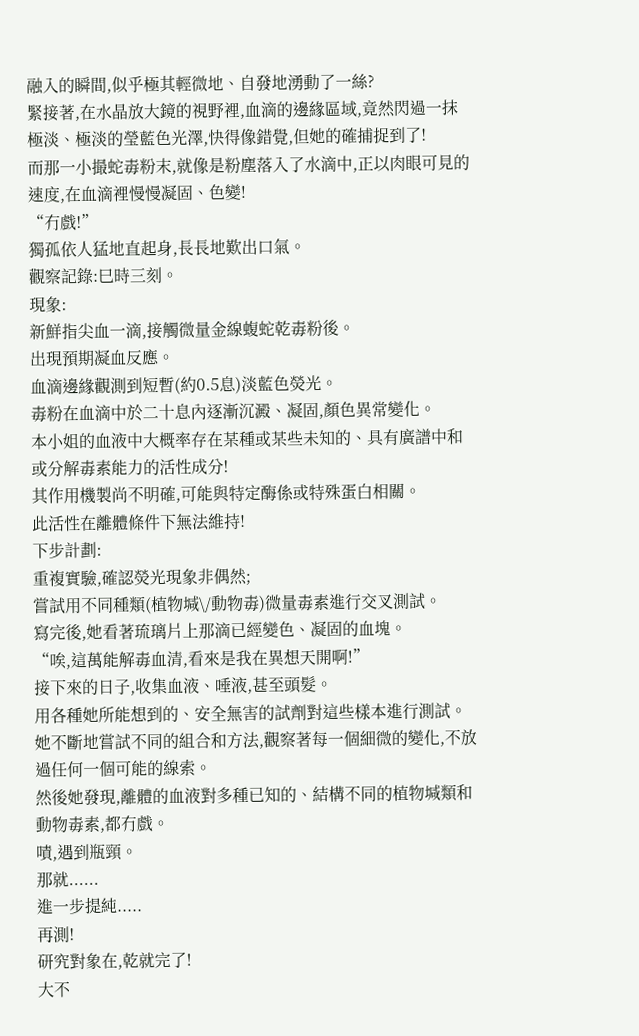融入的瞬間,似乎極其輕微地、自發地湧動了一絲?
緊接著,在水晶放大鏡的視野裡,血滴的邊緣區域,竟然閃過一抹極淡、極淡的瑩藍色光澤,快得像錯覺,但她的確捕捉到了!
而那一小撮蛇毒粉末,就像是粉塵落入了水滴中,正以肉眼可見的速度,在血滴裡慢慢凝固、色變!
“冇戲!”
獨孤依人猛地直起身,長長地歎出口氣。
觀察記錄:巳時三刻。
現象:
新鮮指尖血一滴,接觸微量金線蝮蛇乾毒粉後。
出現預期凝血反應。
血滴邊緣觀測到短暫(約0.5息)淡藍色熒光。
毒粉在血滴中於二十息內逐漸沉澱、凝固,顏色異常變化。
本小姐的血液中大概率存在某種或某些未知的、具有廣譜中和或分解毒素能力的活性成分!
其作用機製尚不明確,可能與特定酶係或特殊蛋白相關。
此活性在離體條件下無法維持!
下步計劃:
重複實驗,確認熒光現象非偶然;
嘗試用不同種類(植物堿\/動物毒)微量毒素進行交叉測試。
寫完後,她看著琉璃片上那滴已經變色、凝固的血塊。
“唉,這萬能解毒血清,看來是我在異想天開啊!”
接下來的日子,收集血液、唾液,甚至頭髮。
用各種她所能想到的、安全無害的試劑對這些樣本進行測試。她不斷地嘗試不同的組合和方法,觀察著每一個細微的變化,不放過任何一個可能的線索。
然後她發現,離體的血液對多種已知的、結構不同的植物堿類和動物毒素,都冇戲。
嘖,遇到瓶頸。
那就......
進一步提純.....
再測!
研究對象在,乾就完了!
大不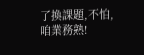了換課題,不怕,咱業務熟!